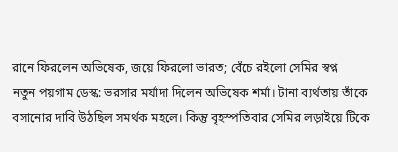রানে ফিরলেন অভিষেক, জয়ে ফিরলো ভারত; বেঁচে রইলো সেমির স্বপ্ন
নতুন পয়গাম ডেস্ক: ভরসার মর্যাদা দিলেন অভিষেক শর্মা। টানা ব্যর্থতায় তাঁকে বসানোর দাবি উঠছিল সমর্থক মহলে। কিন্তু বৃহস্পতিবার সেমির লড়াইয়ে টিকে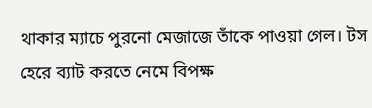থাকার ম্যাচে পুরনো মেজাজে তাঁকে পাওয়া গেল। টস হেরে ব্যাট করতে নেমে বিপক্ষ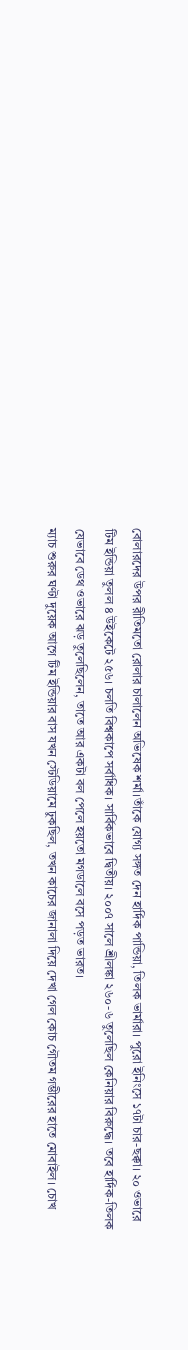বোলারদের উপর রীতিমতো রোলার চালালেন অভিষেক শর্মা।তাঁকে যোগ্য সঙ্গত দেন হার্দিক পান্ডিয়া, তিলক ভার্মারা। পুরো ইনিংসে ১৭টা চার-ছক্কা। ২০ ওভারে টিম ইন্ডিয়া তুলল ৪ উইকেটে ২৫৬। চলতি বিশ্বকাপে সর্বাধিক। সার্বিকভাবে দ্বিতীয়। ২০০৭ সালে শ্রীলঙ্কা ২৬০-৬ তুলেছিল কেনিয়ার বিরুদ্ধে। তবে হার্দিক-তিলক যেভাবে ডেথ ওভারে ঝড় তুলেছিলেন, তাতে আর একটা বল পেলে হয়তো মগডালে বসে পড়ত ভারত।
ম্যাচ শুরুর ঘণ্টা দুয়েক আগে টিম ইন্ডিয়ার বাস যখন স্টেডিয়ামে ঢুকছিল, তখন কাচের জানালা দিয়ে দেখা গেল কোচ গৌতম গম্ভীরের হাতে মোবাইল। চোখ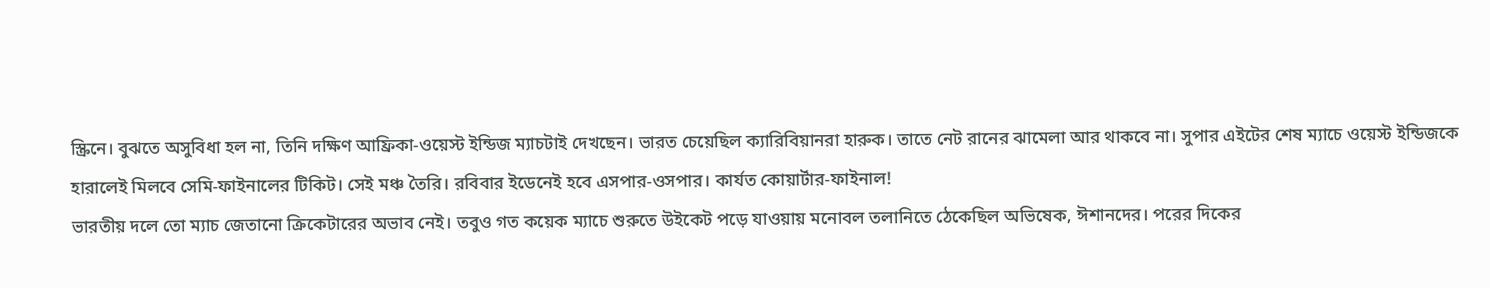স্ক্রিনে। বুঝতে অসুবিধা হল না, তিনি দক্ষিণ আফ্রিকা-ওয়েস্ট ইন্ডিজ ম্যাচটাই দেখছেন। ভারত চেয়েছিল ক্যারিবিয়ানরা হারুক। তাতে নেট রানের ঝামেলা আর থাকবে না। সুপার এইটের শেষ ম্যাচে ওয়েস্ট ইন্ডিজকে হারালেই মিলবে সেমি-ফাইনালের টিকিট। সেই মঞ্চ তৈরি। রবিবার ইডেনেই হবে এসপার-ওসপার। কার্যত কোয়ার্টার-ফাইনাল!
ভারতীয় দলে তো ম্যাচ জেতানো ক্রিকেটারের অভাব নেই। তবুও গত কয়েক ম্যাচে শুরুতে উইকেট পড়ে যাওয়ায় মনোবল তলানিতে ঠেকেছিল অভিষেক, ঈশানদের। পরের দিকের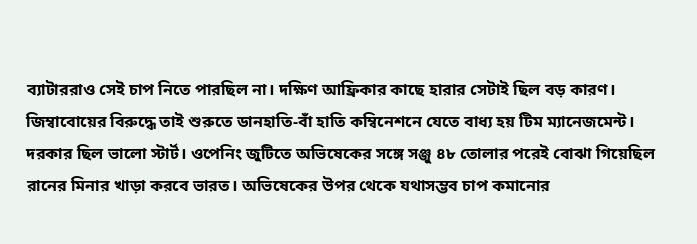ব্যাটাররাও সেই চাপ নিতে পারছিল না। দক্ষিণ আফ্রিকার কাছে হারার সেটাই ছিল বড় কারণ। জিম্বাবোয়ের বিরুদ্ধে তাই শুরুতে ডানহাতি-বাঁ হাতি কম্বিনেশনে যেতে বাধ্য হয় টিম ম্যানেজমেন্ট। দরকার ছিল ভালো স্টার্ট। ওপেনিং জুটিতে অভিষেকের সঙ্গে সঞ্জু ৪৮ তোলার পরেই বোঝা গিয়েছিল রানের মিনার খাড়া করবে ভারত। অভিষেকের উপর থেকে যথাসম্ভব চাপ কমানোর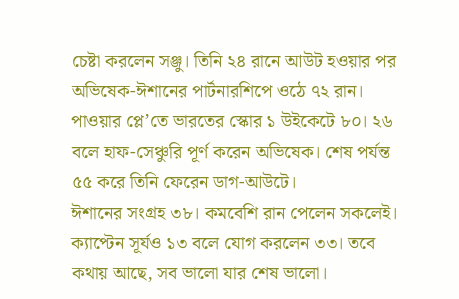চেষ্টা করলেন সঞ্জু। তিনি ২৪ রানে আউট হওয়ার পর অভিষেক-ঈশানের পার্টনারশিপে ওঠে ৭২ রান। পাওয়ার প্লে’তে ভারতের স্কোর ১ উইকেটে ৮০। ২৬ বলে হাফ-সেঞ্চুরি পূর্ণ করেন অভিষেক। শেষ পর্যন্ত ৫৫ করে তিনি ফেরেন ডাগ-আউটে।
ঈশানের সংগ্রহ ৩৮। কমবেশি রান পেলেন সকলেই। ক্যাপ্টেন সূর্যও ১৩ বলে যোগ করলেন ৩৩। তবে কথায় আছে, সব ভালো যার শেষ ভালো।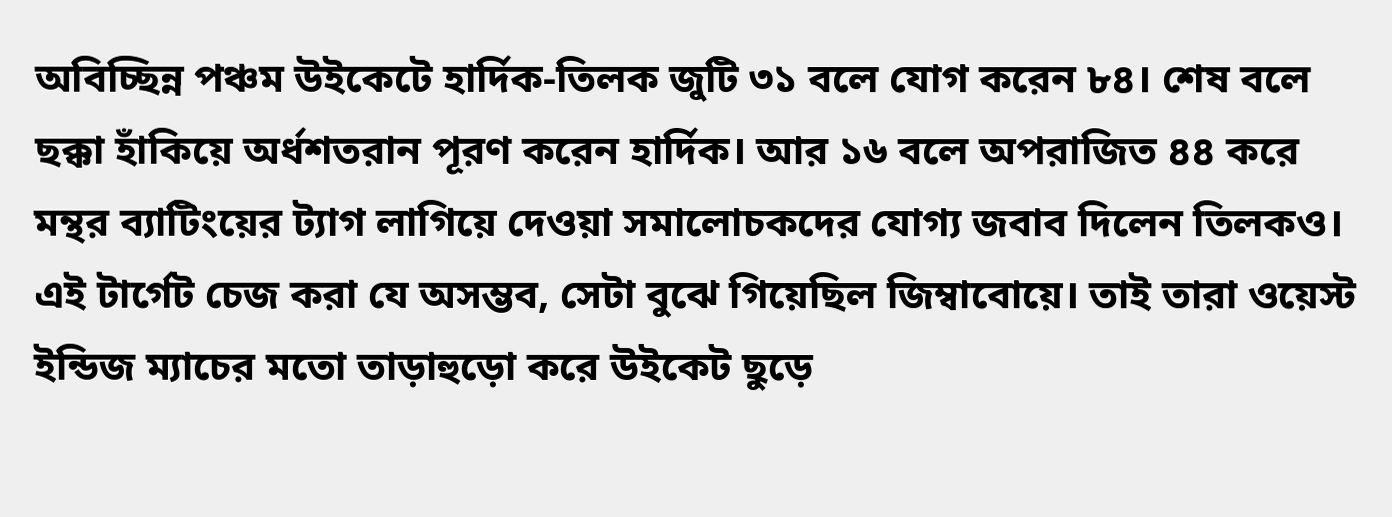অবিচ্ছিন্ন পঞ্চম উইকেটে হার্দিক-তিলক জুটি ৩১ বলে যোগ করেন ৮৪। শেষ বলে ছক্কা হাঁকিয়ে অর্ধশতরান পূরণ করেন হার্দিক। আর ১৬ বলে অপরাজিত ৪৪ করে মন্থর ব্যাটিংয়ের ট্যাগ লাগিয়ে দেওয়া সমালোচকদের যোগ্য জবাব দিলেন তিলকও।
এই টার্গেট চেজ করা যে অসম্ভব, সেটা বুঝে গিয়েছিল জিম্বাবোয়ে। তাই তারা ওয়েস্ট ইন্ডিজ ম্যাচের মতো তাড়াহুড়ো করে উইকেট ছুড়ে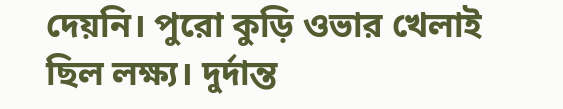দেয়নি। পুরো কুড়ি ওভার খেলাই ছিল লক্ষ্য। দুর্দান্ত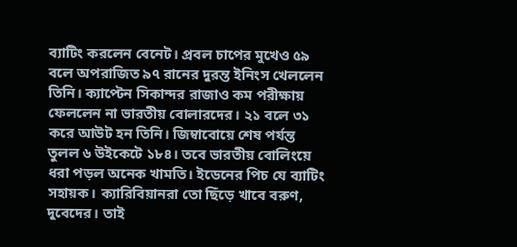ব্যাটিং করলেন বেনেট। প্রবল চাপের মুখেও ৫৯ বলে অপরাজিত ৯৭ রানের দুরন্ত ইনিংস খেললেন তিনি। ক্যাপ্টেন সিকান্দর রাজাও কম পরীক্ষায় ফেললেন না ভারতীয় বোলারদের। ২১ বলে ৩১ করে আউট হন তিনি। জিম্বাবোয়ে শেষ পর্যন্ত তুলল ৬ উইকেটে ১৮৪। তবে ভারতীয় বোলিংয়ে ধরা পড়ল অনেক খামতি। ইডেনের পিচ যে ব্যাটিং সহায়ক। ক্যারিবিয়ানরা তো ছিঁড়ে খাবে বরুণ, দুবেদের। তাই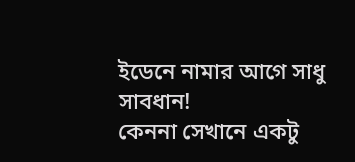ইডেনে নামার আগে সাধু সাবধান!
কেননা সেখানে একটু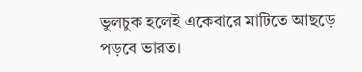ভুলচুক হলেই একেবারে মাটিতে আছড়ে পড়বে ভারত।